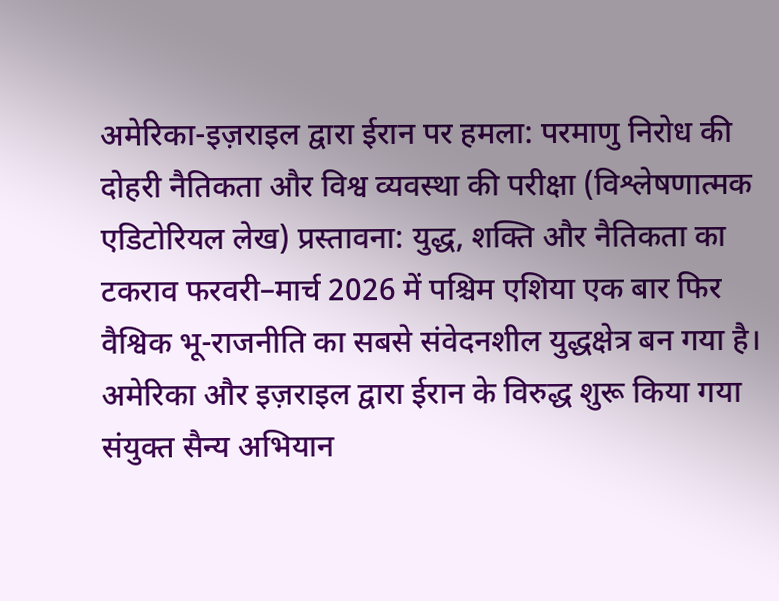अमेरिका-इज़राइल द्वारा ईरान पर हमला: परमाणु निरोध की दोहरी नैतिकता और विश्व व्यवस्था की परीक्षा (विश्लेषणात्मक एडिटोरियल लेख) प्रस्तावना: युद्ध, शक्ति और नैतिकता का टकराव फरवरी–मार्च 2026 में पश्चिम एशिया एक बार फिर वैश्विक भू-राजनीति का सबसे संवेदनशील युद्धक्षेत्र बन गया है। अमेरिका और इज़राइल द्वारा ईरान के विरुद्ध शुरू किया गया संयुक्त सैन्य अभियान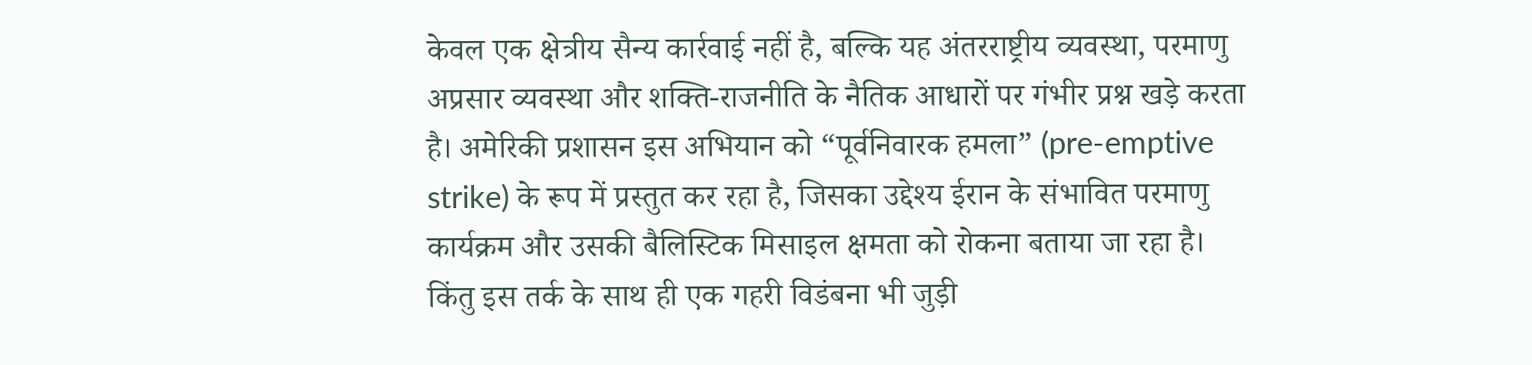केवल एक क्षेत्रीय सैन्य कार्रवाई नहीं है, बल्कि यह अंतरराष्ट्रीय व्यवस्था, परमाणु अप्रसार व्यवस्था और शक्ति-राजनीति के नैतिक आधारों पर गंभीर प्रश्न खड़े करता है। अमेरिकी प्रशासन इस अभियान को “पूर्वनिवारक हमला” (pre-emptive strike) के रूप में प्रस्तुत कर रहा है, जिसका उद्देश्य ईरान के संभावित परमाणु कार्यक्रम और उसकी बैलिस्टिक मिसाइल क्षमता को रोकना बताया जा रहा है। किंतु इस तर्क के साथ ही एक गहरी विडंबना भी जुड़ी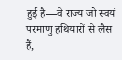हुई है—वे राज्य जो स्वयं परमाणु हथियारों से लैस हैं,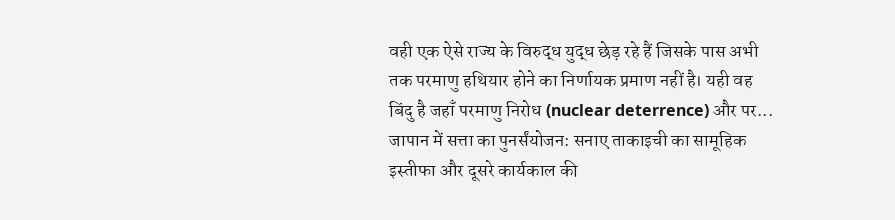वही एक ऐसे राज्य के विरुद्ध युद्ध छेड़ रहे हैं जिसके पास अभी तक परमाणु हथियार होने का निर्णायक प्रमाण नहीं है। यही वह बिंदु है जहाँ परमाणु निरोध (nuclear deterrence) और पर...
जापान में सत्ता का पुनर्संयोजन: सनाए ताकाइची का सामूहिक इस्तीफा और दूसरे कार्यकाल की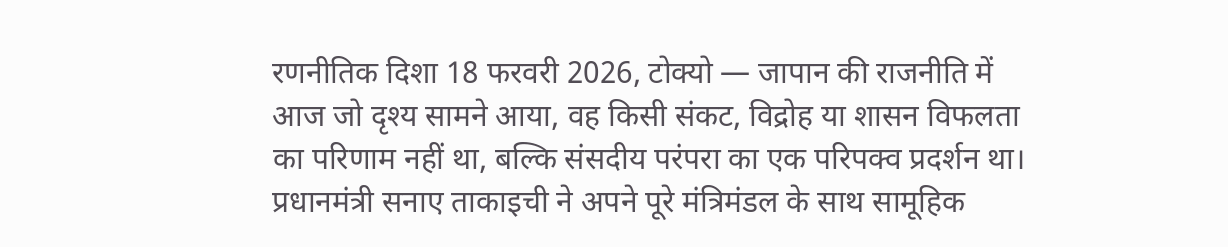रणनीतिक दिशा 18 फरवरी 2026, टोक्यो — जापान की राजनीति में आज जो दृश्य सामने आया, वह किसी संकट, विद्रोह या शासन विफलता का परिणाम नहीं था, बल्कि संसदीय परंपरा का एक परिपक्व प्रदर्शन था। प्रधानमंत्री सनाए ताकाइची ने अपने पूरे मंत्रिमंडल के साथ सामूहिक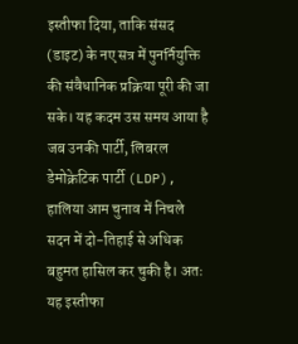इस्तीफा दिया, ताकि संसद (डाइट) के नए सत्र में पुनर्नियुक्ति की संवैधानिक प्रक्रिया पूरी की जा सके। यह कदम उस समय आया है जब उनकी पार्टी, लिबरल डेमोक्रेटिक पार्टी (LDP), हालिया आम चुनाव में निचले सदन में दो-तिहाई से अधिक बहुमत हासिल कर चुकी है। अतः यह इस्तीफा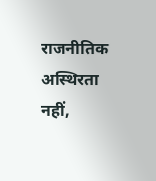राजनीतिक अस्थिरता नहीं,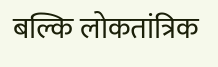बल्कि लोकतांत्रिक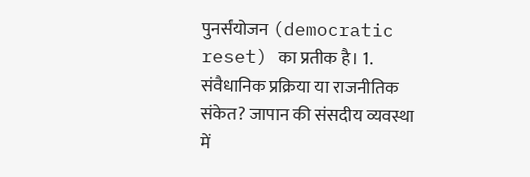पुनर्संयोजन (democratic reset) का प्रतीक है। 1. संवैधानिक प्रक्रिया या राजनीतिक संकेत? जापान की संसदीय व्यवस्था में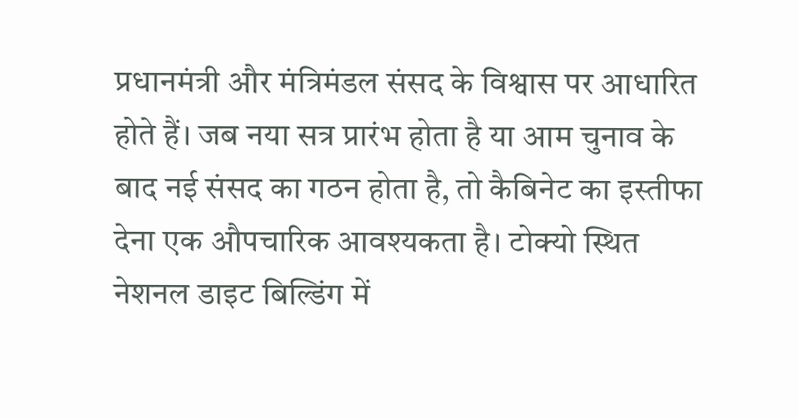प्रधानमंत्री और मंत्रिमंडल संसद के विश्वास पर आधारित होते हैं। जब नया सत्र प्रारंभ होता है या आम चुनाव के बाद नई संसद का गठन होता है, तो कैबिनेट का इस्तीफा देना एक औपचारिक आवश्यकता है। टोक्यो स्थित नेशनल डाइट बिल्डिंग में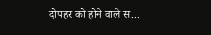दोपहर को होने वाले स...